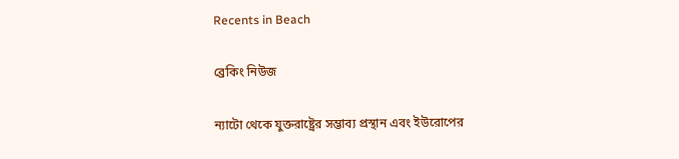Recents in Beach

ব্রেকিং নিউজ

ন্যাটো থেকে যুক্তরাষ্ট্রের সম্ভাব্য প্রস্থান এবং ইউরোপের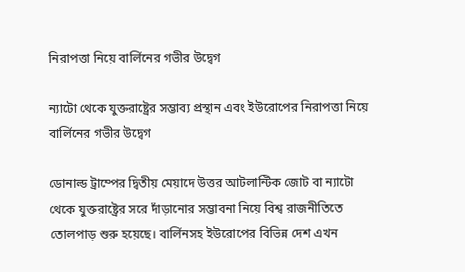নিরাপত্তা নিয়ে বার্লিনের গভীর উদ্বেগ

ন্যাটো থেকে যুক্তরাষ্ট্রের সম্ভাব্য প্রস্থান এবং ইউরোপের নিরাপত্তা নিয়ে বার্লিনের গভীর উদ্বেগ

ডোনাল্ড ট্রাম্পের দ্বিতীয় মেয়াদে উত্তর আটলান্টিক জোট বা ন্যাটো থেকে যুক্তরাষ্ট্রের সরে দাঁড়ানোর সম্ভাবনা নিয়ে বিশ্ব রাজনীতিতে তোলপাড় শুরু হয়েছে। বার্লিনসহ ইউরোপের বিভিন্ন দেশ এখন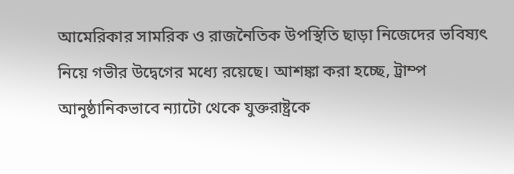আমেরিকার সামরিক ও রাজনৈতিক উপস্থিতি ছাড়া নিজেদের ভবিষ্যৎ নিয়ে গভীর উদ্বেগের মধ্যে রয়েছে। আশঙ্কা করা হচ্ছে, ট্রাম্প আনুষ্ঠানিকভাবে ন্যাটো থেকে যুক্তরাষ্ট্রকে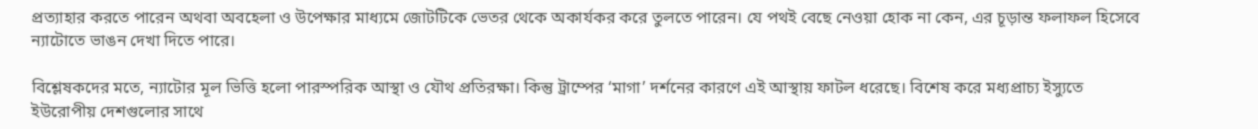প্রত্যাহার করতে পারেন অথবা অবহেলা ও উপেক্ষার মাধ্যমে জোটটিকে ভেতর থেকে অকার্যকর করে তুলতে পারেন। যে পথই বেছে নেওয়া হোক না কেন, এর চূড়ান্ত ফলাফল হিসেবে ন্যাটোতে ভাঙন দেখা দিতে পারে।

বিশ্লেষকদের মতে, ন্যাটোর মূল ভিত্তি হলো পারস্পরিক আস্থা ও যৌথ প্রতিরক্ষা। কিন্তু ট্রাম্পের ‘মাগা’ দর্শনের কারণে এই আস্থায় ফাটল ধরেছে। বিশেষ করে মধ্যপ্রাচ্য ইস্যুতে ইউরোপীয় দেশগুলোর সাথে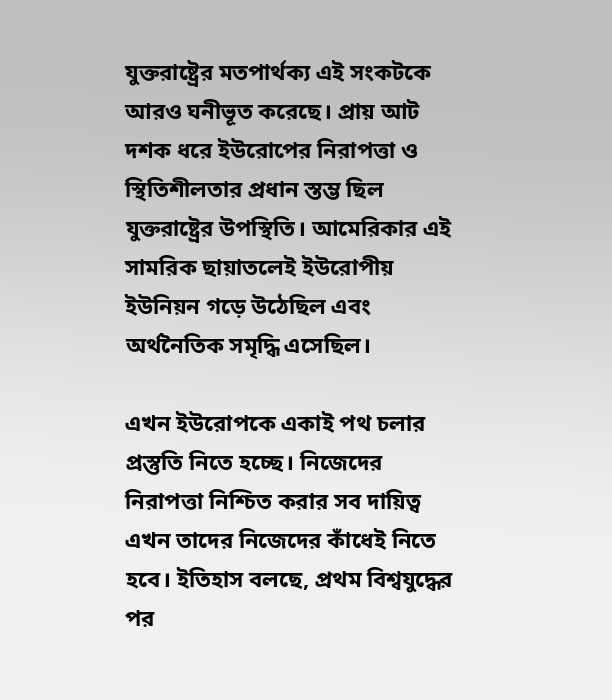যুক্তরাষ্ট্রের মতপার্থক্য এই সংকটকে আরও ঘনীভূত করেছে। প্রায় আট দশক ধরে ইউরোপের নিরাপত্তা ও স্থিতিশীলতার প্রধান স্তম্ভ ছিল যুক্তরাষ্ট্রের উপস্থিতি। আমেরিকার এই সামরিক ছায়াতলেই ইউরোপীয় ইউনিয়ন গড়ে উঠেছিল এবং অর্থনৈতিক সমৃদ্ধি এসেছিল।

এখন ইউরোপকে একাই পথ চলার প্রস্তুতি নিতে হচ্ছে। নিজেদের নিরাপত্তা নিশ্চিত করার সব দায়িত্ব এখন তাদের নিজেদের কাঁধেই নিতে হবে। ইতিহাস বলছে, প্রথম বিশ্বযুদ্ধের পর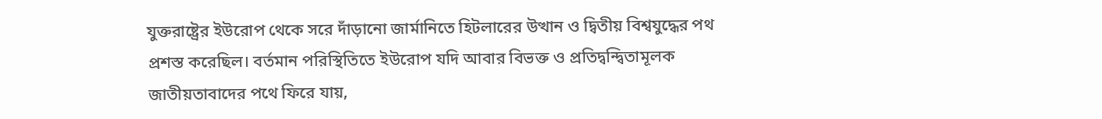যুক্তরাষ্ট্রের ইউরোপ থেকে সরে দাঁড়ানো জার্মানিতে হিটলারের উত্থান ও দ্বিতীয় বিশ্বযুদ্ধের পথ প্রশস্ত করেছিল। বর্তমান পরিস্থিতিতে ইউরোপ যদি আবার বিভক্ত ও প্রতিদ্বন্দ্বিতামূলক জাতীয়তাবাদের পথে ফিরে যায়,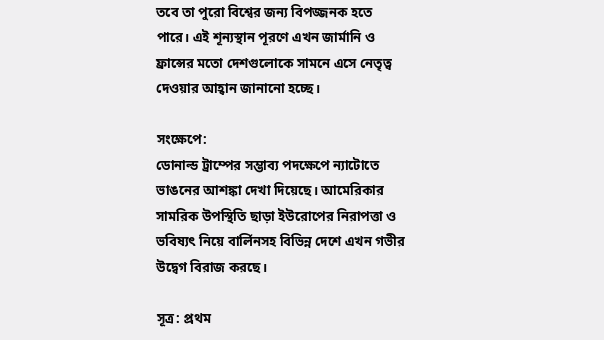তবে তা পুরো বিশ্বের জন্য বিপজ্জনক হতে পারে। এই শূন্যস্থান পূরণে এখন জার্মানি ও ফ্রান্সের মতো দেশগুলোকে সামনে এসে নেতৃত্ব দেওয়ার আহ্বান জানানো হচ্ছে।

সংক্ষেপে:
ডোনাল্ড ট্রাম্পের সম্ভাব্য পদক্ষেপে ন্যাটোতে ভাঙনের আশঙ্কা দেখা দিয়েছে। আমেরিকার সামরিক উপস্থিতি ছাড়া ইউরোপের নিরাপত্তা ও ভবিষ্যৎ নিয়ে বার্লিনসহ বিভিন্ন দেশে এখন গভীর উদ্বেগ বিরাজ করছে।

সূত্র: প্রথম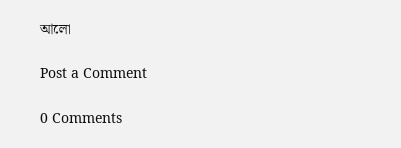আলো

Post a Comment

0 Comments